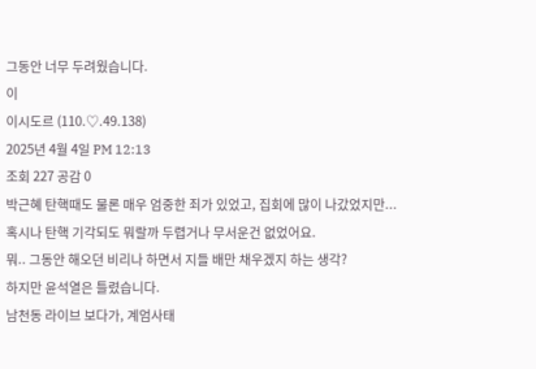그동안 너무 두려웠습니다.
이
이시도르 (110.♡.49.138)
2025년 4월 4일 PM 12:13
조회 227 공감 0
박근혜 탄핵때도 물론 매우 엄중한 죄가 있었고, 집회에 많이 나갔었지만...
혹시나 탄핵 기각되도 뭐랄까 두렵거나 무서운건 없었어요.
뭐.. 그동안 해오던 비리나 하면서 지들 배만 채우겠지 하는 생각?
하지만 윤석열은 틀렸습니다.
남천동 라이브 보다가, 계엄사태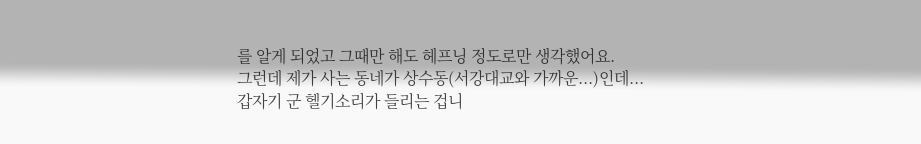를 알게 되었고 그때만 해도 헤프닝 정도로만 생각했어요.
그런데 제가 사는 동네가 상수동(서강대교와 가까운...)인데...
갑자기 군 헬기소리가 들리는 겁니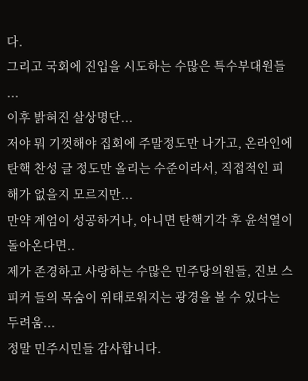다.
그리고 국회에 진입을 시도하는 수많은 특수부대원들 ...
이후 밝혀진 살상명단...
저야 뭐 기껏해야 집회에 주말정도만 나가고, 온라인에 탄핵 찬성 글 정도만 올리는 수준이라서, 직접적인 피해가 없을지 모르지만...
만약 계엄이 성공하거나, 아니면 탄핵기각 후 윤석열이 돌아온다면..
제가 존경하고 사랑하는 수많은 민주당의원들, 진보 스피커 들의 목숨이 위태로워지는 광경을 볼 수 있다는 두려움...
정말 민주시민들 감사합니다.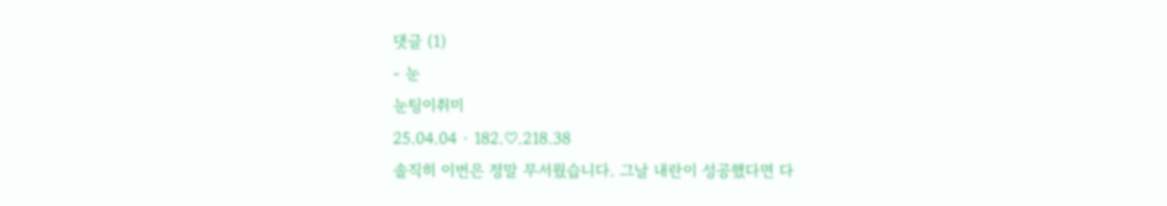댓글 (1)
- 눈
눈팅이취미
25.04.04 · 182.♡.218.38
솔직히 이번은 정말 무서웠습니다. 그날 내란이 성공했다면 다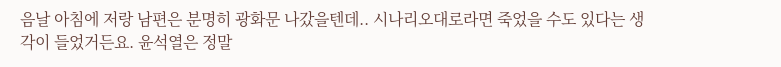음날 아침에 저랑 남편은 분명히 광화문 나갔을텐데.. 시나리오대로라면 죽었을 수도 있다는 생각이 들었거든요. 윤석열은 정말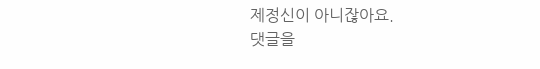제정신이 아니잖아요.
댓글을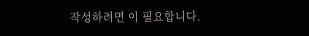작성하려면 이 필요합니다.